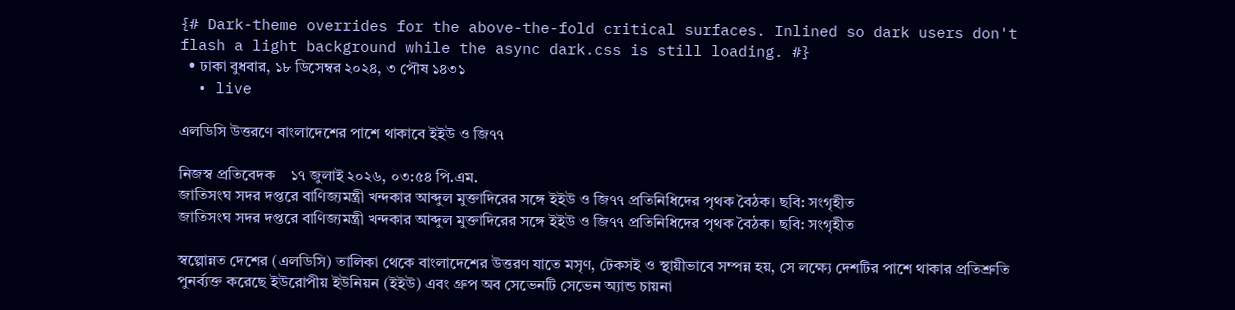{# Dark-theme overrides for the above-the-fold critical surfaces. Inlined so dark users don't flash a light background while the async dark.css is still loading. #}
  • ঢাকা বুধবার, ১৮ ডিসেম্বর ২০২৪, ৩ পৌষ ১৪৩১
  • live

এলডিসি উত্তরণে বাংলাদেশের পাশে থাকাবে ইইউ ও জি৭৭

নিজস্ব প্রতিবেদক    ১৭ জুলাই ২০২৬, ০৩:৫৪ পি.এম.
জাতিসংঘ সদর দপ্তরে বাণিজ্যমন্ত্রী খন্দকার আব্দুল মুক্তাদিরের সঙ্গে ইইউ ও জি৭৭ প্রতিনিধিদের পৃথক বৈঠক। ছবি: সংগৃহীত
জাতিসংঘ সদর দপ্তরে বাণিজ্যমন্ত্রী খন্দকার আব্দুল মুক্তাদিরের সঙ্গে ইইউ ও জি৭৭ প্রতিনিধিদের পৃথক বৈঠক। ছবি: সংগৃহীত

স্বল্পোন্নত দেশের (এলডিসি) তালিকা থেকে বাংলাদেশের উত্তরণ যাতে মসৃণ, টেকসই ও স্থায়ীভাবে সম্পন্ন হয়, সে লক্ষ্যে দেশটির পাশে থাকার প্রতিশ্রুতি পুনর্ব্যক্ত করেছে ইউরোপীয় ইউনিয়ন (ইইউ) এবং গ্রুপ অব সেভেনটি সেভেন অ্যান্ড চায়না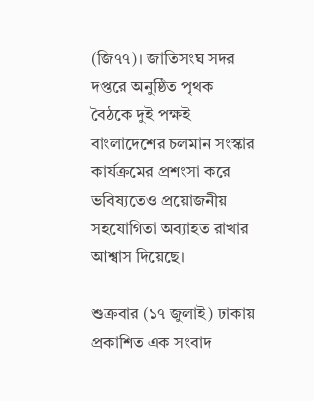(জি৭৭)। জাতিসংঘ সদর দপ্তরে অনুষ্ঠিত পৃথক বৈঠকে দুই পক্ষই বাংলাদেশের চলমান সংস্কার কার্যক্রমের প্রশংসা করে ভবিষ্যতেও প্রয়োজনীয় সহযোগিতা অব্যাহত রাখার আশ্বাস দিয়েছে।

শুক্রবার (১৭ জুলাই) ঢাকায় প্রকাশিত এক সংবাদ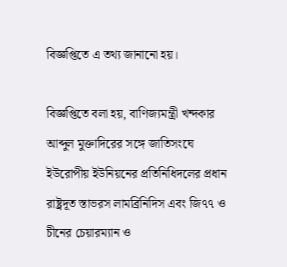বিজ্ঞপ্তিতে এ তথ্য জানানো হয়।

বিজ্ঞপ্তিতে বলা হয়, বাণিজ্যমন্ত্রী খন্দকার আব্দুল মুক্তাদিরের সঙ্গে জাতিসংঘে ইউরোপীয় ইউনিয়নের প্রতিনিধিদলের প্রধান রাষ্ট্রদূত স্তাভরস লামব্রিনিদিস এবং জি৭৭ ও চীনের চেয়ারম্যান ও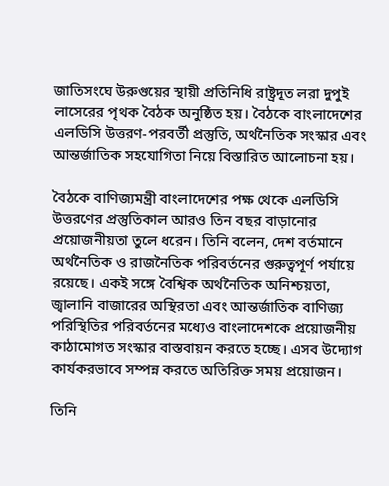জাতিসংঘে উরুগুয়ের স্থায়ী প্রতিনিধি রাষ্ট্রদূত লরা দুপুই লাসেরের পৃথক বৈঠক অনুষ্ঠিত হয়। বৈঠকে বাংলাদেশের এলডিসি উত্তরণ-পরবর্তী প্রস্তুতি, অর্থনৈতিক সংস্কার এবং আন্তর্জাতিক সহযোগিতা নিয়ে বিস্তারিত আলোচনা হয়।

বৈঠকে বাণিজ্যমন্ত্রী বাংলাদেশের পক্ষ থেকে এলডিসি উত্তরণের প্রস্তুতিকাল আরও তিন বছর বাড়ানোর প্রয়োজনীয়তা তুলে ধরেন। তিনি বলেন, দেশ বর্তমানে অর্থনৈতিক ও রাজনৈতিক পরিবর্তনের গুরুত্বপূর্ণ পর্যায়ে রয়েছে। একই সঙ্গে বৈশ্বিক অর্থনৈতিক অনিশ্চয়তা, জ্বালানি বাজারের অস্থিরতা এবং আন্তর্জাতিক বাণিজ্য পরিস্থিতির পরিবর্তনের মধ্যেও বাংলাদেশকে প্রয়োজনীয় কাঠামোগত সংস্কার বাস্তবায়ন করতে হচ্ছে। এসব উদ্যোগ কার্যকরভাবে সম্পন্ন করতে অতিরিক্ত সময় প্রয়োজন।

তিনি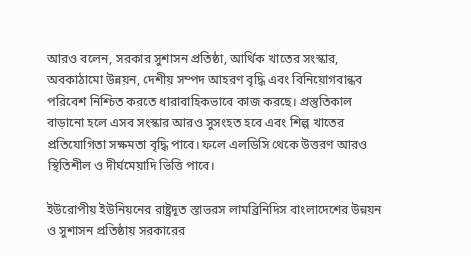আরও বলেন, সরকার সুশাসন প্রতিষ্ঠা, আর্থিক খাতের সংস্কার, অবকাঠামো উন্নয়ন, দেশীয় সম্পদ আহরণ বৃদ্ধি এবং বিনিয়োগবান্ধব পরিবেশ নিশ্চিত করতে ধারাবাহিকভাবে কাজ করছে। প্রস্তুতিকাল বাড়ানো হলে এসব সংস্কার আরও সুসংহত হবে এবং শিল্প খাতের প্রতিযোগিতা সক্ষমতা বৃদ্ধি পাবে। ফলে এলডিসি থেকে উত্তরণ আরও স্থিতিশীল ও দীর্ঘমেয়াদি ভিত্তি পাবে।

ইউরোপীয় ইউনিয়নের রাষ্ট্রদূত স্তাভরস লামব্রিনিদিস বাংলাদেশের উন্নয়ন ও সুশাসন প্রতিষ্ঠায় সরকারের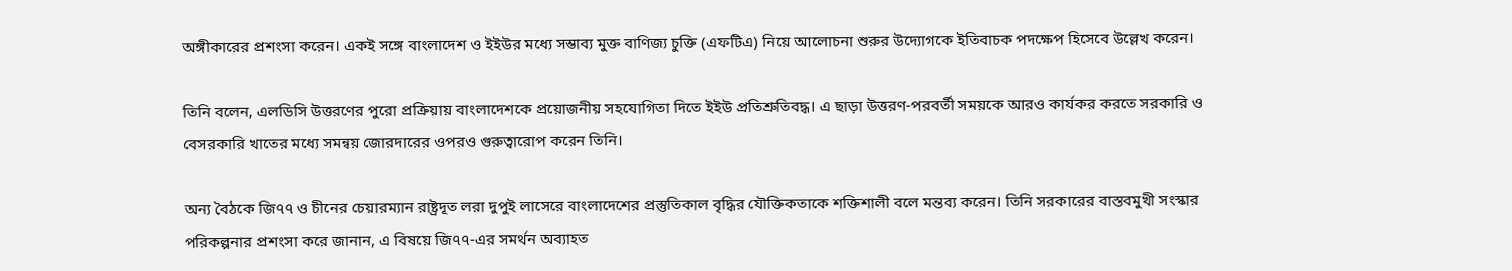অঙ্গীকারের প্রশংসা করেন। একই সঙ্গে বাংলাদেশ ও ইইউর মধ্যে সম্ভাব্য মুক্ত বাণিজ্য চুক্তি (এফটিএ) নিয়ে আলোচনা শুরুর উদ্যোগকে ইতিবাচক পদক্ষেপ হিসেবে উল্লেখ করেন।

তিনি বলেন, এলডিসি উত্তরণের পুরো প্রক্রিয়ায় বাংলাদেশকে প্রয়োজনীয় সহযোগিতা দিতে ইইউ প্রতিশ্রুতিবদ্ধ। এ ছাড়া উত্তরণ-পরবর্তী সময়কে আরও কার্যকর করতে সরকারি ও বেসরকারি খাতের মধ্যে সমন্বয় জোরদারের ওপরও গুরুত্বারোপ করেন তিনি।

অন্য বৈঠকে জি৭৭ ও চীনের চেয়ারম্যান রাষ্ট্রদূত লরা দুপুই লাসেরে বাংলাদেশের প্রস্তুতিকাল বৃদ্ধির যৌক্তিকতাকে শক্তিশালী বলে মন্তব্য করেন। তিনি সরকারের বাস্তবমুখী সংস্কার পরিকল্পনার প্রশংসা করে জানান, এ বিষয়ে জি৭৭-এর সমর্থন অব্যাহত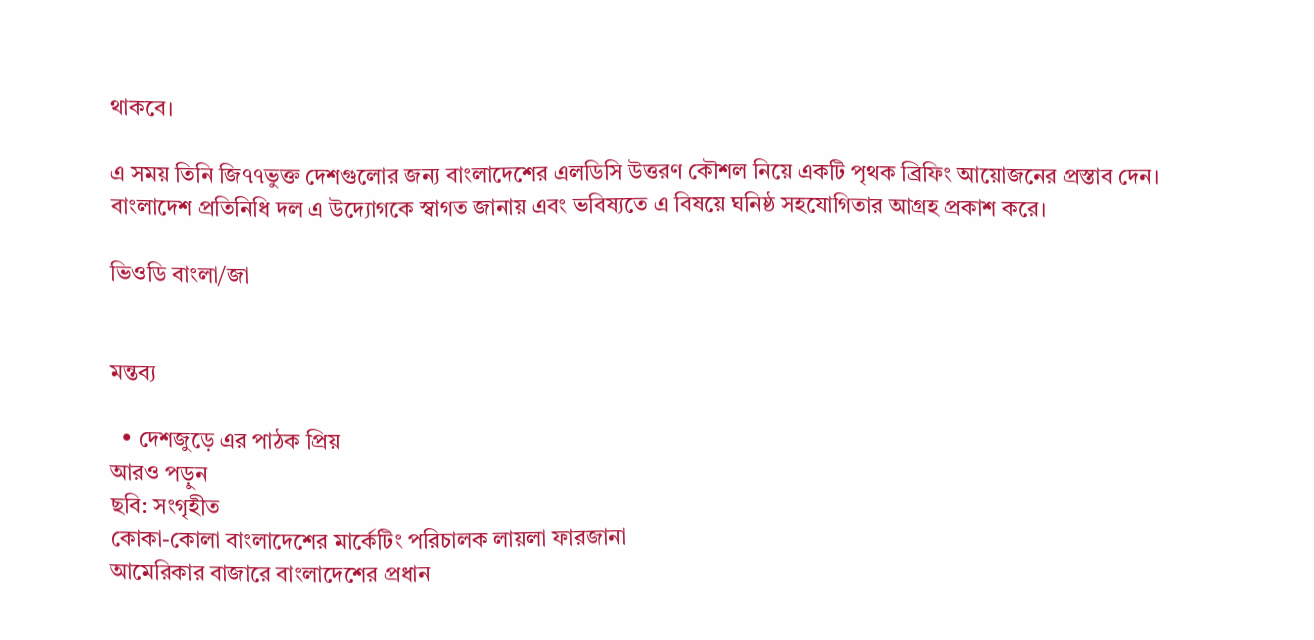থাকবে।

এ সময় তিনি জি৭৭ভুক্ত দেশগুলোর জন্য বাংলাদেশের এলডিসি উত্তরণ কৌশল নিয়ে একটি পৃথক ব্রিফিং আয়োজনের প্রস্তাব দেন। বাংলাদেশ প্রতিনিধি দল এ উদ্যোগকে স্বাগত জানায় এবং ভবিষ্যতে এ বিষয়ে ঘনিষ্ঠ সহযোগিতার আগ্রহ প্রকাশ করে।

ভিওডি বাংলা/জা


মন্তব্য

  • দেশজুড়ে এর পাঠক প্রিয়
আরও পড়ুন
ছবি: সংগৃহীত
কোকা-কোলা বাংলাদেশের মার্কেটিং পরিচালক লায়লা ফারজানা
আমেরিকার বাজারে বাংলাদেশের প্রধান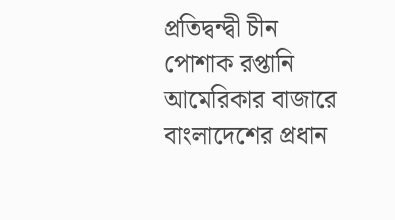প্রতিদ্বন্দ্বী চীন
পোশাক রপ্তানি আমেরিকার বাজারে বাংলাদেশের প্রধান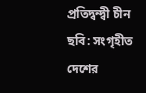প্রতিদ্বন্দ্বী চীন
ছবি: সংগৃহীত
দেশের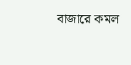বাজারে কমল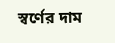স্বর্ণের দাম